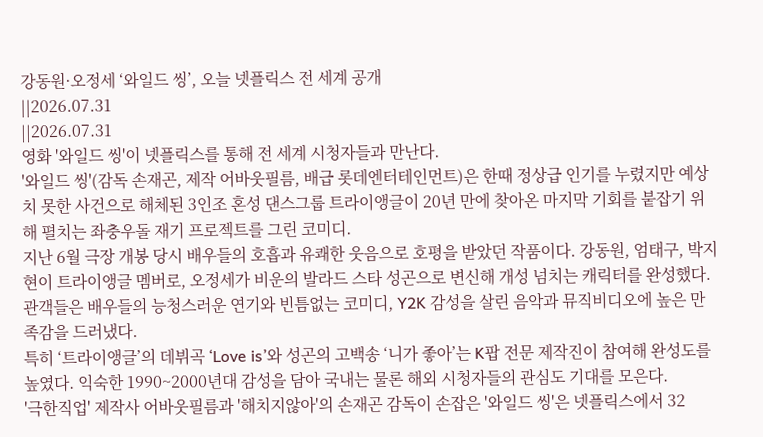강동원·오정세 ‘와일드 씽’, 오늘 넷플릭스 전 세계 공개
||2026.07.31
||2026.07.31
영화 '와일드 씽'이 넷플릭스를 통해 전 세계 시청자들과 만난다.
'와일드 씽'(감독 손재곤, 제작 어바웃필름, 배급 롯데엔터테인먼트)은 한때 정상급 인기를 누렸지만 예상치 못한 사건으로 해체된 3인조 혼성 댄스그룹 트라이앵글이 20년 만에 찾아온 마지막 기회를 붙잡기 위해 펼치는 좌충우돌 재기 프로젝트를 그린 코미디.
지난 6월 극장 개봉 당시 배우들의 호흡과 유쾌한 웃음으로 호평을 받았던 작품이다. 강동원, 엄태구, 박지현이 트라이앵글 멤버로, 오정세가 비운의 발라드 스타 성곤으로 변신해 개성 넘치는 캐릭터를 완성했다. 관객들은 배우들의 능청스러운 연기와 빈틈없는 코미디, Y2K 감성을 살린 음악과 뮤직비디오에 높은 만족감을 드러냈다.
특히 ‘트라이앵글’의 데뷔곡 ‘Love is’와 성곤의 고백송 ‘니가 좋아’는 K팝 전문 제작진이 참여해 완성도를 높였다. 익숙한 1990~2000년대 감성을 담아 국내는 물론 해외 시청자들의 관심도 기대를 모은다.
'극한직업' 제작사 어바웃필름과 '해치지않아'의 손재곤 감독이 손잡은 '와일드 씽'은 넷플릭스에서 32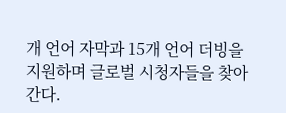개 언어 자막과 15개 언어 더빙을 지원하며 글로벌 시청자들을 찾아간다.